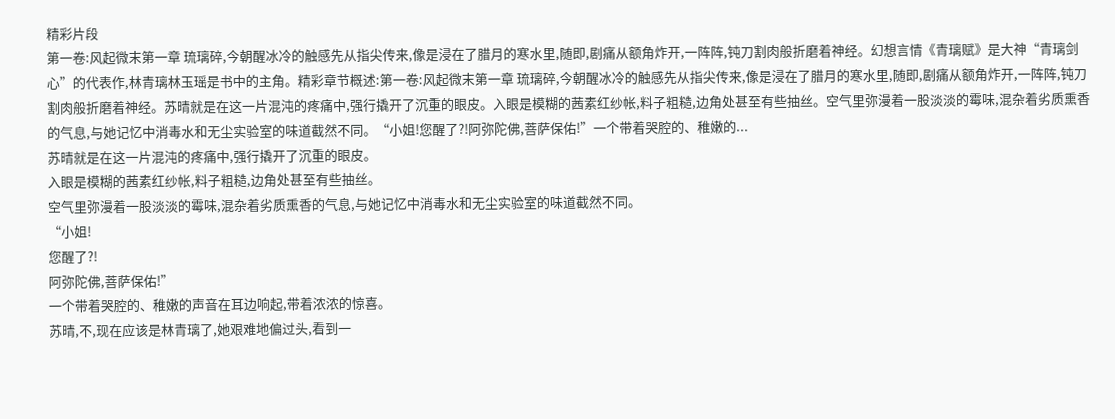精彩片段
第一卷:风起微末第一章 琉璃碎,今朝醒冰冷的触感先从指尖传来,像是浸在了腊月的寒水里,随即,剧痛从额角炸开,一阵阵,钝刀割肉般折磨着神经。幻想言情《青璃赋》是大神“青璃剑心”的代表作,林青璃林玉瑶是书中的主角。精彩章节概述:第一卷:风起微末第一章 琉璃碎,今朝醒冰冷的触感先从指尖传来,像是浸在了腊月的寒水里,随即,剧痛从额角炸开,一阵阵,钝刀割肉般折磨着神经。苏晴就是在这一片混沌的疼痛中,强行撬开了沉重的眼皮。入眼是模糊的茜素红纱帐,料子粗糙,边角处甚至有些抽丝。空气里弥漫着一股淡淡的霉味,混杂着劣质熏香的气息,与她记忆中消毒水和无尘实验室的味道截然不同。“小姐!您醒了?!阿弥陀佛,菩萨保佑!”一个带着哭腔的、稚嫩的...
苏晴就是在这一片混沌的疼痛中,强行撬开了沉重的眼皮。
入眼是模糊的茜素红纱帐,料子粗糙,边角处甚至有些抽丝。
空气里弥漫着一股淡淡的霉味,混杂着劣质熏香的气息,与她记忆中消毒水和无尘实验室的味道截然不同。
“小姐!
您醒了?!
阿弥陀佛,菩萨保佑!”
一个带着哭腔的、稚嫩的声音在耳边响起,带着浓浓的惊喜。
苏晴,不,现在应该是林青璃了,她艰难地偏过头,看到一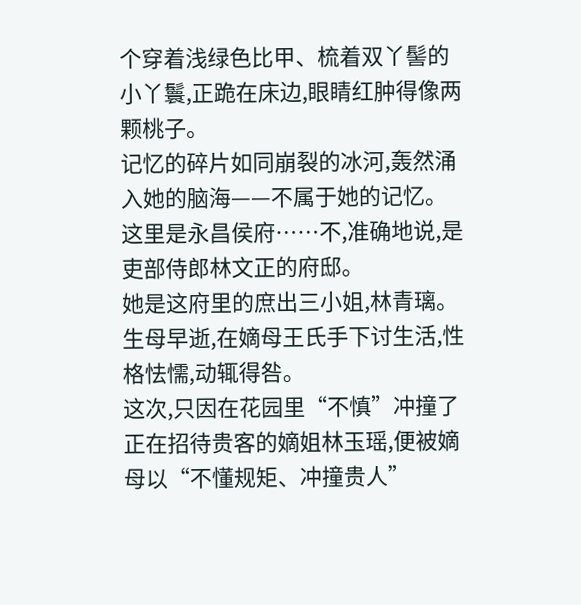个穿着浅绿色比甲、梳着双丫髻的小丫鬟,正跪在床边,眼睛红肿得像两颗桃子。
记忆的碎片如同崩裂的冰河,轰然涌入她的脑海——不属于她的记忆。
这里是永昌侯府……不,准确地说,是吏部侍郎林文正的府邸。
她是这府里的庶出三小姐,林青璃。
生母早逝,在嫡母王氏手下讨生活,性格怯懦,动辄得咎。
这次,只因在花园里“不慎”冲撞了正在招待贵客的嫡姐林玉瑶,便被嫡母以“不懂规矩、冲撞贵人”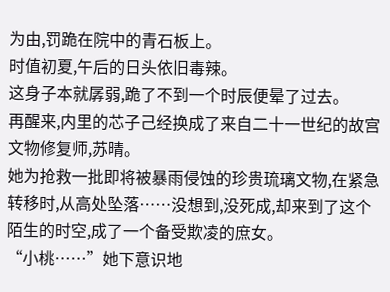为由,罚跪在院中的青石板上。
时值初夏,午后的日头依旧毒辣。
这身子本就孱弱,跪了不到一个时辰便晕了过去。
再醒来,内里的芯子己经换成了来自二十一世纪的故宫文物修复师,苏晴。
她为抢救一批即将被暴雨侵蚀的珍贵琉璃文物,在紧急转移时,从高处坠落……没想到,没死成,却来到了这个陌生的时空,成了一个备受欺凌的庶女。
“小桃……”她下意识地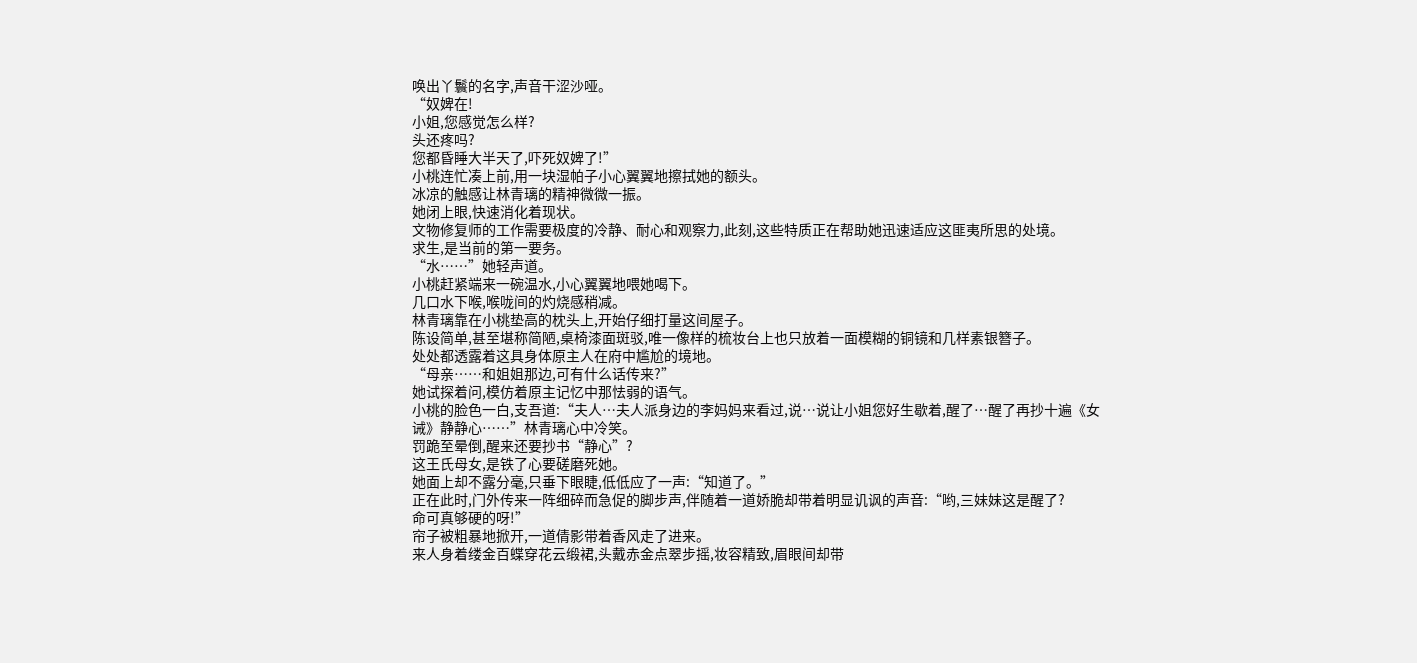唤出丫鬟的名字,声音干涩沙哑。
“奴婢在!
小姐,您感觉怎么样?
头还疼吗?
您都昏睡大半天了,吓死奴婢了!”
小桃连忙凑上前,用一块湿帕子小心翼翼地擦拭她的额头。
冰凉的触感让林青璃的精神微微一振。
她闭上眼,快速消化着现状。
文物修复师的工作需要极度的冷静、耐心和观察力,此刻,这些特质正在帮助她迅速适应这匪夷所思的处境。
求生,是当前的第一要务。
“水……”她轻声道。
小桃赶紧端来一碗温水,小心翼翼地喂她喝下。
几口水下喉,喉咙间的灼烧感稍减。
林青璃靠在小桃垫高的枕头上,开始仔细打量这间屋子。
陈设简单,甚至堪称简陋,桌椅漆面斑驳,唯一像样的梳妆台上也只放着一面模糊的铜镜和几样素银簪子。
处处都透露着这具身体原主人在府中尴尬的境地。
“母亲……和姐姐那边,可有什么话传来?”
她试探着问,模仿着原主记忆中那怯弱的语气。
小桃的脸色一白,支吾道:“夫人…夫人派身边的李妈妈来看过,说…说让小姐您好生歇着,醒了…醒了再抄十遍《女诫》静静心……”林青璃心中冷笑。
罚跪至晕倒,醒来还要抄书“静心”?
这王氏母女,是铁了心要磋磨死她。
她面上却不露分毫,只垂下眼睫,低低应了一声:“知道了。”
正在此时,门外传来一阵细碎而急促的脚步声,伴随着一道娇脆却带着明显讥讽的声音:“哟,三妹妹这是醒了?
命可真够硬的呀!”
帘子被粗暴地掀开,一道倩影带着香风走了进来。
来人身着缕金百蝶穿花云缎裙,头戴赤金点翠步摇,妆容精致,眉眼间却带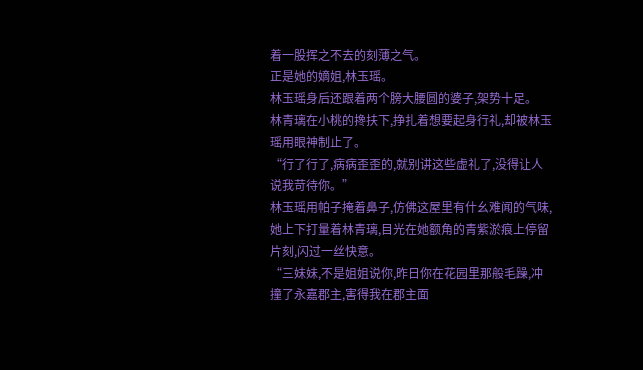着一股挥之不去的刻薄之气。
正是她的嫡姐,林玉瑶。
林玉瑶身后还跟着两个膀大腰圆的婆子,架势十足。
林青璃在小桃的搀扶下,挣扎着想要起身行礼,却被林玉瑶用眼神制止了。
“行了行了,病病歪歪的,就别讲这些虚礼了,没得让人说我苛待你。”
林玉瑶用帕子掩着鼻子,仿佛这屋里有什幺难闻的气味,她上下打量着林青璃,目光在她额角的青紫淤痕上停留片刻,闪过一丝快意。
“三妹妹,不是姐姐说你,昨日你在花园里那般毛躁,冲撞了永嘉郡主,害得我在郡主面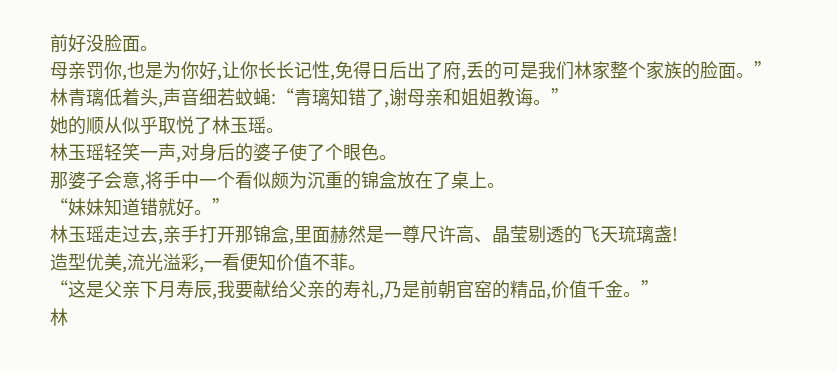前好没脸面。
母亲罚你,也是为你好,让你长长记性,免得日后出了府,丢的可是我们林家整个家族的脸面。”
林青璃低着头,声音细若蚊蝇:“青璃知错了,谢母亲和姐姐教诲。”
她的顺从似乎取悦了林玉瑶。
林玉瑶轻笑一声,对身后的婆子使了个眼色。
那婆子会意,将手中一个看似颇为沉重的锦盒放在了桌上。
“妹妹知道错就好。”
林玉瑶走过去,亲手打开那锦盒,里面赫然是一尊尺许高、晶莹剔透的飞天琉璃盏!
造型优美,流光溢彩,一看便知价值不菲。
“这是父亲下月寿辰,我要献给父亲的寿礼,乃是前朝官窑的精品,价值千金。”
林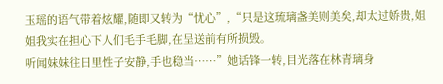玉瑶的语气带着炫耀,随即又转为“忧心”,“只是这琉璃盏美则美矣,却太过娇贵,姐姐我实在担心下人们毛手毛脚,在呈送前有所损毁。
听闻妹妹往日里性子安静,手也稳当……”她话锋一转,目光落在林青璃身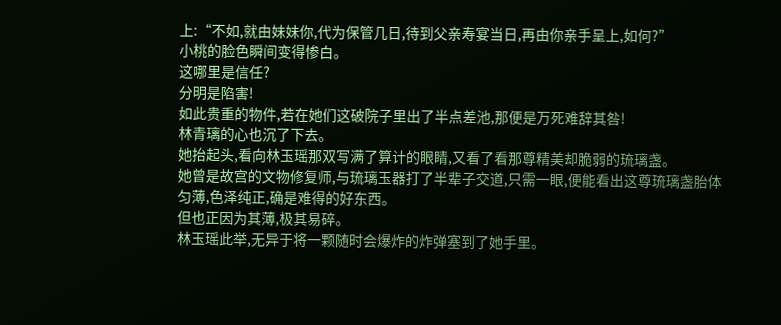上:“不如,就由妹妹你,代为保管几日,待到父亲寿宴当日,再由你亲手呈上,如何?”
小桃的脸色瞬间变得惨白。
这哪里是信任?
分明是陷害!
如此贵重的物件,若在她们这破院子里出了半点差池,那便是万死难辞其咎!
林青璃的心也沉了下去。
她抬起头,看向林玉瑶那双写满了算计的眼睛,又看了看那尊精美却脆弱的琉璃盏。
她曾是故宫的文物修复师,与琉璃玉器打了半辈子交道,只需一眼,便能看出这尊琉璃盏胎体匀薄,色泽纯正,确是难得的好东西。
但也正因为其薄,极其易碎。
林玉瑶此举,无异于将一颗随时会爆炸的炸弹塞到了她手里。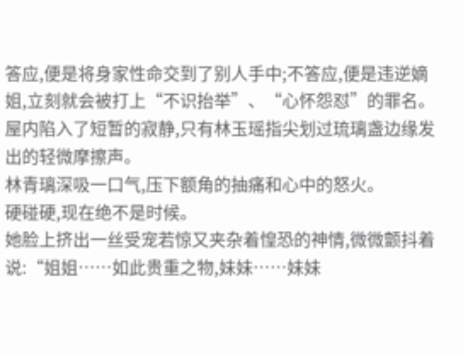答应,便是将身家性命交到了别人手中;不答应,便是违逆嫡姐,立刻就会被打上“不识抬举”、“心怀怨怼”的罪名。
屋内陷入了短暂的寂静,只有林玉瑶指尖划过琉璃盏边缘发出的轻微摩擦声。
林青璃深吸一口气,压下额角的抽痛和心中的怒火。
硬碰硬,现在绝不是时候。
她脸上挤出一丝受宠若惊又夹杂着惶恐的神情,微微颤抖着说:“姐姐……如此贵重之物,妹妹……妹妹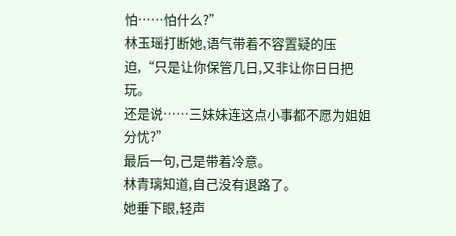怕……怕什么?”
林玉瑶打断她,语气带着不容置疑的压迫,“只是让你保管几日,又非让你日日把玩。
还是说……三妹妹连这点小事都不愿为姐姐分忧?”
最后一句,己是带着冷意。
林青璃知道,自己没有退路了。
她垂下眼,轻声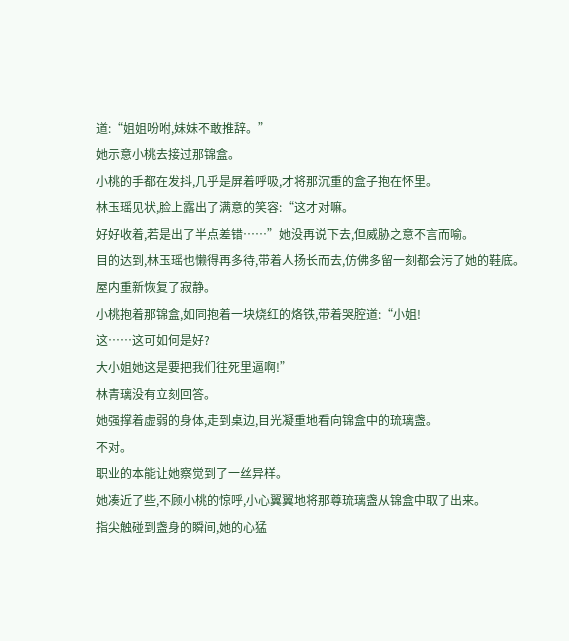道:“姐姐吩咐,妹妹不敢推辞。”
她示意小桃去接过那锦盒。
小桃的手都在发抖,几乎是屏着呼吸,才将那沉重的盒子抱在怀里。
林玉瑶见状,脸上露出了满意的笑容:“这才对嘛。
好好收着,若是出了半点差错……”她没再说下去,但威胁之意不言而喻。
目的达到,林玉瑶也懒得再多待,带着人扬长而去,仿佛多留一刻都会污了她的鞋底。
屋内重新恢复了寂静。
小桃抱着那锦盒,如同抱着一块烧红的烙铁,带着哭腔道:“小姐!
这……这可如何是好?
大小姐她这是要把我们往死里逼啊!”
林青璃没有立刻回答。
她强撑着虚弱的身体,走到桌边,目光凝重地看向锦盒中的琉璃盏。
不对。
职业的本能让她察觉到了一丝异样。
她凑近了些,不顾小桃的惊呼,小心翼翼地将那尊琉璃盏从锦盒中取了出来。
指尖触碰到盏身的瞬间,她的心猛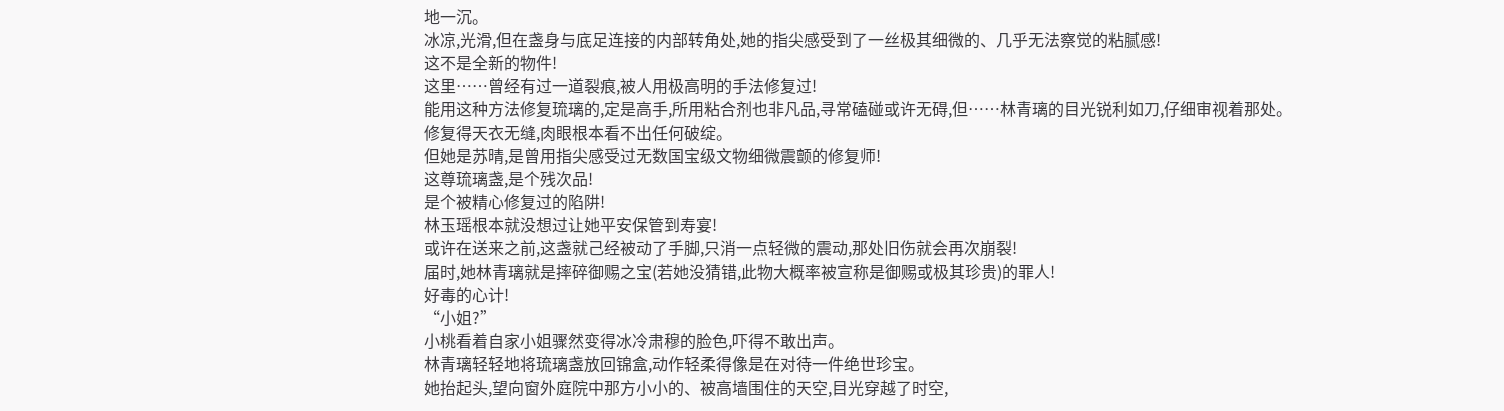地一沉。
冰凉,光滑,但在盏身与底足连接的内部转角处,她的指尖感受到了一丝极其细微的、几乎无法察觉的粘腻感!
这不是全新的物件!
这里……曾经有过一道裂痕,被人用极高明的手法修复过!
能用这种方法修复琉璃的,定是高手,所用粘合剂也非凡品,寻常磕碰或许无碍,但……林青璃的目光锐利如刀,仔细审视着那处。
修复得天衣无缝,肉眼根本看不出任何破绽。
但她是苏晴,是曾用指尖感受过无数国宝级文物细微震颤的修复师!
这尊琉璃盏,是个残次品!
是个被精心修复过的陷阱!
林玉瑶根本就没想过让她平安保管到寿宴!
或许在送来之前,这盏就己经被动了手脚,只消一点轻微的震动,那处旧伤就会再次崩裂!
届时,她林青璃就是摔碎御赐之宝(若她没猜错,此物大概率被宣称是御赐或极其珍贵)的罪人!
好毒的心计!
“小姐?”
小桃看着自家小姐骤然变得冰冷肃穆的脸色,吓得不敢出声。
林青璃轻轻地将琉璃盏放回锦盒,动作轻柔得像是在对待一件绝世珍宝。
她抬起头,望向窗外庭院中那方小小的、被高墙围住的天空,目光穿越了时空,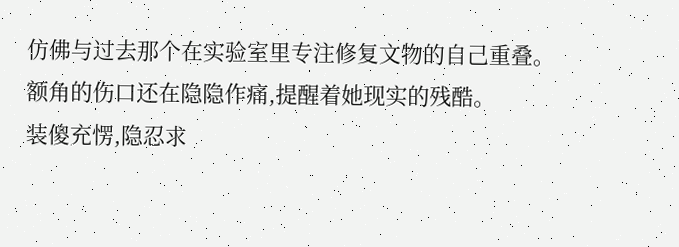仿佛与过去那个在实验室里专注修复文物的自己重叠。
额角的伤口还在隐隐作痛,提醒着她现实的残酷。
装傻充愣,隐忍求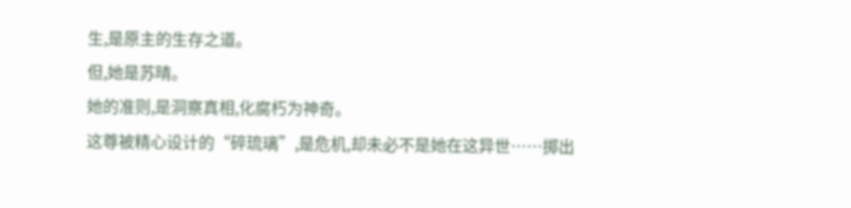生,是原主的生存之道。
但,她是苏晴。
她的准则,是洞察真相,化腐朽为神奇。
这尊被精心设计的“碎琉璃”,是危机,却未必不是她在这异世……掷出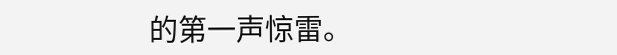的第一声惊雷。